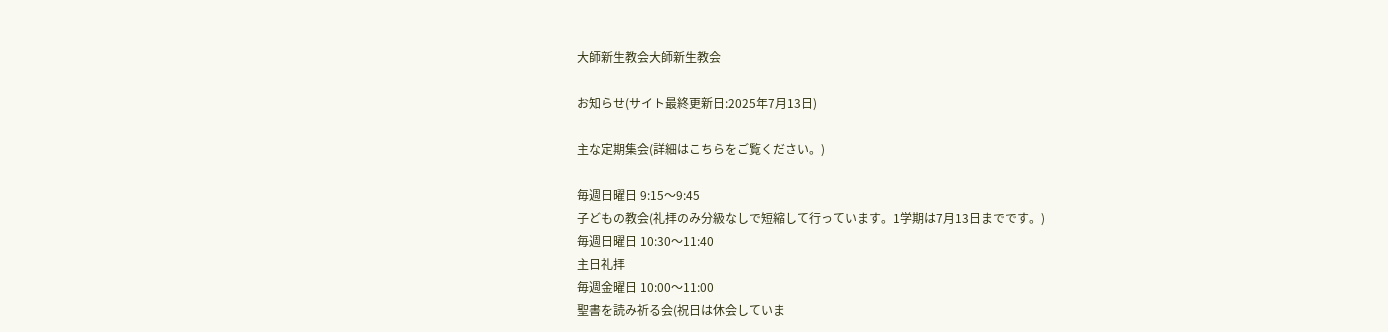大師新生教会大師新生教会

お知らせ(サイト最終更新日:2025年7月13日)

主な定期集会(詳細はこちらをご覧ください。)

毎週日曜日 9:15〜9:45
子どもの教会(礼拝のみ分級なしで短縮して行っています。1学期は7月13日までです。)
毎週日曜日 10:30〜11:40
主日礼拝
毎週金曜日 10:00〜11:00
聖書を読み祈る会(祝日は休会していま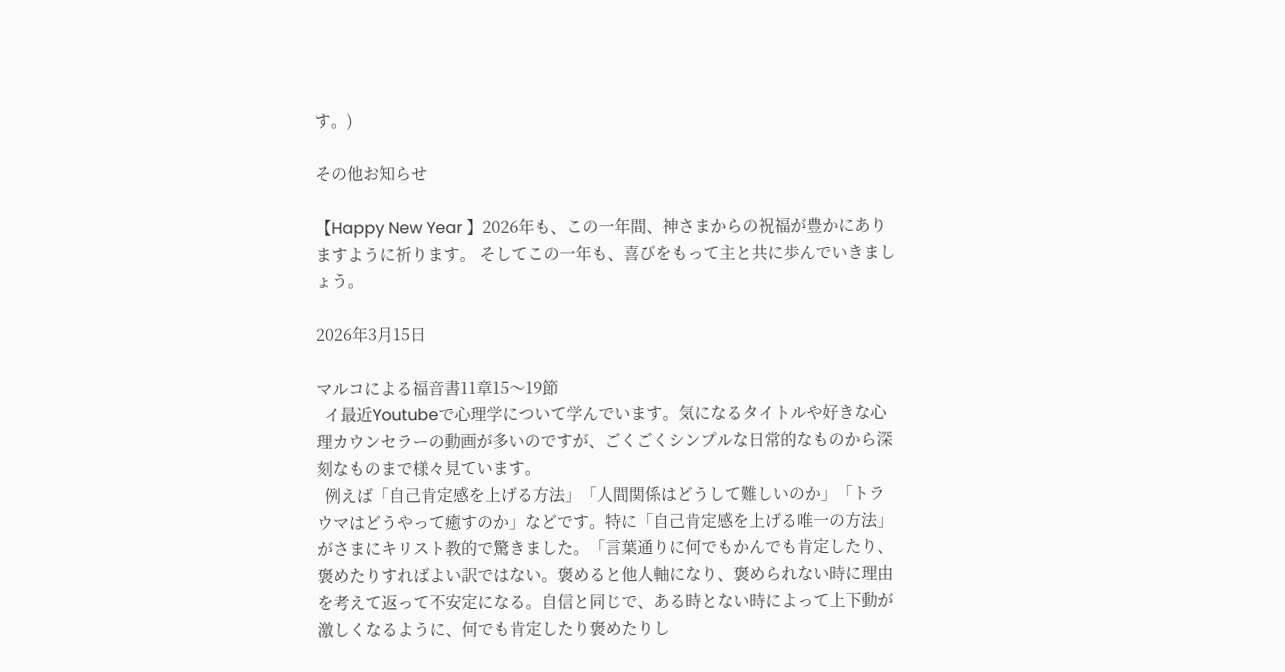す。)

その他お知らせ

【Happy New Year 】2026年も、この一年間、神さまからの祝福が豊かにありますように祈ります。 そしてこの一年も、喜びをもって主と共に歩んでいきましょう。

2026年3月15日

マルコによる福音書11章15〜19節
  イ最近Youtubeで心理学について学んでいます。気になるタイトルや好きな心理カウンセラーの動画が多いのですが、ごくごくシンプルな日常的なものから深刻なものまで様々見ています。
  例えば「自己肯定感を上げる方法」「人間関係はどうして難しいのか」「トラウマはどうやって癒すのか」などです。特に「自己肯定感を上げる唯一の方法」がさまにキリスト教的で驚きました。「言葉通りに何でもかんでも肯定したり、褒めたりすればよい訳ではない。褒めると他人軸になり、褒められない時に理由を考えて返って不安定になる。自信と同じで、ある時とない時によって上下動が激しくなるように、何でも肯定したり褒めたりし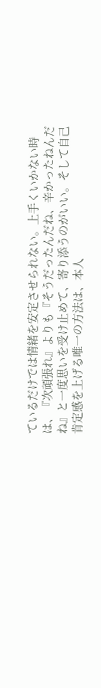ているだけでは情緒を安定させられない。上手くいかない時は、『次頑張れ』よりも『そうだったんだね、辛かったねんだね』と一度思いを受け止めて、寄り添うのがいい。そして自己肯定感を上げる唯一の方法は、本人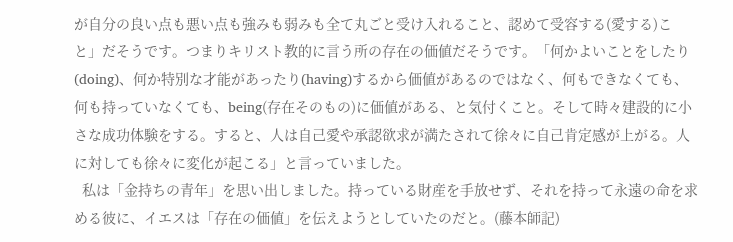が自分の良い点も悪い点も強みも弱みも全て丸ごと受け入れること、認めて受容する(愛する)こと」だそうです。つまりキリスト教的に言う所の存在の価値だそうです。「何かよいことをしたり(doing)、何か特別な才能があったり(having)するから価値があるのではなく、何もできなくても、何も持っていなくても、being(存在そのもの)に価値がある、と気付くこと。そして時々建設的に小さな成功体験をする。すると、人は自己愛や承認欲求が満たされて徐々に自己肯定感が上がる。人に対しても徐々に変化が起こる」と言っていました。
  私は「金持ちの青年」を思い出しました。持っている財産を手放せず、それを持って永遠の命を求める彼に、イエスは「存在の価値」を伝えようとしていたのだと。(藤本師記)